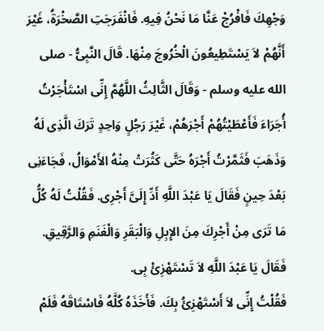وَجْهِكَ فَافْرُجْ عَنَّا مَا نَحْنُ فِيهِ. فَانْفَرَجَتِ الصَّخْرَةُ، غَيْرَ أَنَّهُمْ لاَ يَسْتَطِيعُونَ الْخُرُوجَ مِنْهَا. قَالَ النَّبِىُّ - صلى الله عليه وسلم - وَقَالَ الثَّالِثُ اللَّهُمَّ إِنِّى اسْتَأْجَرْتُ أُجَرَاءَ فَأَعْطَيْتُهُمْ أَجْرَهُمْ، غَيْرَ رَجُلٍ وَاحِدٍ تَرَكَ الَّذِى لَهُ وَذَهَبَ فَثَمَّرْتُ أَجْرَهُ حَتَّى كَثُرَتْ مِنْهُ الأَمْوَالُ، فَجَاءَنِى بَعْدَ حِينٍ فَقَالَ يَا عَبْدَ اللَّهِ أَدِّ إِلَىَّ أَجْرِى. فَقُلْتُ لَهُ كُلُّ مَا تَرَى مِنْ أَجْرِكَ مِنَ الإِبِلِ وَالْبَقَرِ وَالْغَنَمِ وَالرَّقِيقِ. فَقَالَ يَا عَبْدَ اللَّهِ لاَ تَسْتَهْزِئْ بِى.
فَقُلْتُ إِنِّى لاَ أَسْتَهْزِئُ بِكَ. فَأَخَذَهُ كُلَّهُ فَاسْتَاقَهُ فَلَمْ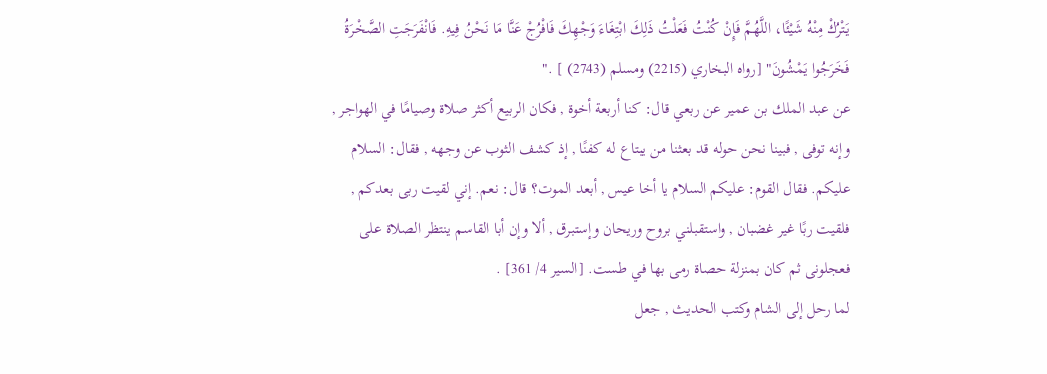يَتْرُكْ مِنْهُ شَيْئًا، اللَّهُمَّ فَإِنْ كُنْتُ فَعَلْتُ ذَلِكَ ابْتِغَاءَ وَجْهِكَ فَافْرُجْ عَنَّا مَا نَحْنُ فِيهِ. فَانْفَرَجَتِ الصَّخْرَةُ فَخَرَجُوا يَمْشُونَ" [رواه البخاري (2215) ومسلم (2743) ] ."
عن عبد الملك بن عمير عن ربعي قال: كنا أربعة أخوة , فكان الربيع أكثر صلاة وصيامًا في الهواجر , وإنه توفى , فبينا نحن حوله قد بعثنا من يبتاع له كفنًا , إذ كشف الثوب عن وجهه , فقال: السلام عليكم. فقال القوم: عليكم السلام يا أخا عيس , أبعد الموت؟ قال: نعم. إني لقيت ربى بعدكم , فلقيت ربًا غير غضبان , واستقبلني بروح وريحان وإستبرق , ألا وإن أبا القاسم ينتظر الصلاة على فعجلونى ثم كان بمنزلة حصاة رمى بها في طست. [السير 4/ 361] .
لما رحل إلى الشام وكتب الحديث , جعل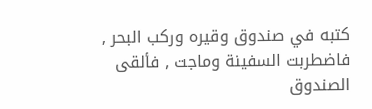كتبه في صندوق وقيره وركب البحر , فاضطربت السفينة وماجت , فألقى الصندوق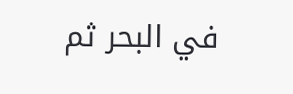في البحر ثم